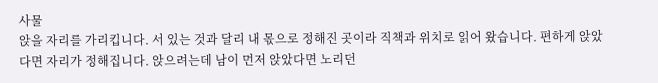사물
앉을 자리를 가리킵니다. 서 있는 것과 달리 내 몫으로 정해진 곳이라 직책과 위치로 읽어 왔습니다. 편하게 앉았다면 자리가 정해집니다. 앉으려는데 남이 먼저 앉았다면 노리던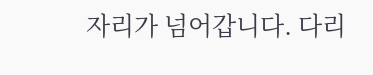자리가 넘어갑니다. 다리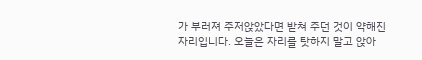가 부러져 주저앉았다면 받쳐 주던 것이 약해진 자리입니다. 오늘은 자리를 탓하지 말고 앉아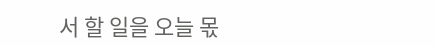서 할 일을 오늘 몫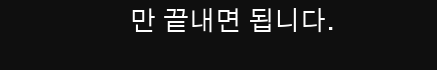만 끝내면 됩니다.